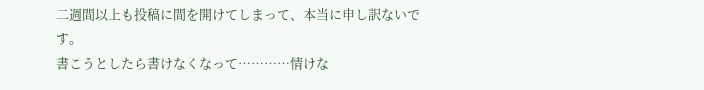二週間以上も投稿に間を開けてしまって、本当に申し訳ないです。
書こうとしたら書けなくなって…………情けな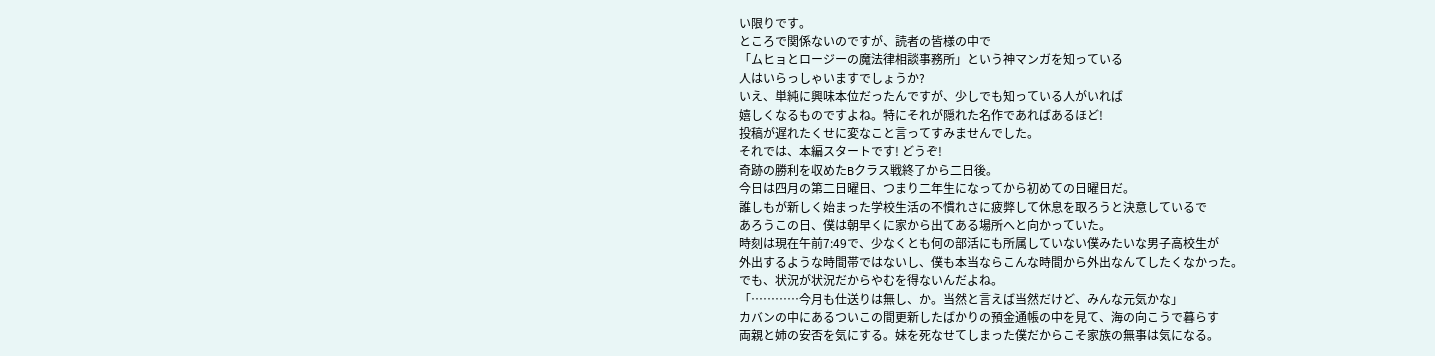い限りです。
ところで関係ないのですが、読者の皆様の中で
「ムヒョとロージーの魔法律相談事務所」という神マンガを知っている
人はいらっしゃいますでしょうか?
いえ、単純に興味本位だったんですが、少しでも知っている人がいれば
嬉しくなるものですよね。特にそれが隠れた名作であればあるほど!
投稿が遅れたくせに変なこと言ってすみませんでした。
それでは、本編スタートです! どうぞ!
奇跡の勝利を収めたBクラス戦終了から二日後。
今日は四月の第二日曜日、つまり二年生になってから初めての日曜日だ。
誰しもが新しく始まった学校生活の不慣れさに疲弊して休息を取ろうと決意しているで
あろうこの日、僕は朝早くに家から出てある場所へと向かっていた。
時刻は現在午前7:49で、少なくとも何の部活にも所属していない僕みたいな男子高校生が
外出するような時間帯ではないし、僕も本当ならこんな時間から外出なんてしたくなかった。
でも、状況が状況だからやむを得ないんだよね。
「…………今月も仕送りは無し、か。当然と言えば当然だけど、みんな元気かな」
カバンの中にあるついこの間更新したばかりの預金通帳の中を見て、海の向こうで暮らす
両親と姉の安否を気にする。妹を死なせてしまった僕だからこそ家族の無事は気になる。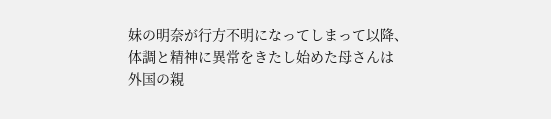妹の明奈が行方不明になってしまって以降、体調と精神に異常をきたし始めた母さんは
外国の親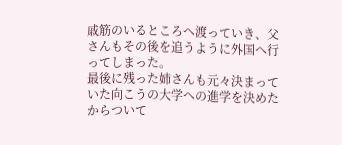戚筋のいるところへ渡っていき、父さんもその後を追うように外国へ行ってしまった。
最後に残った姉さんも元々決まっていた向こうの大学への進学を決めたからついて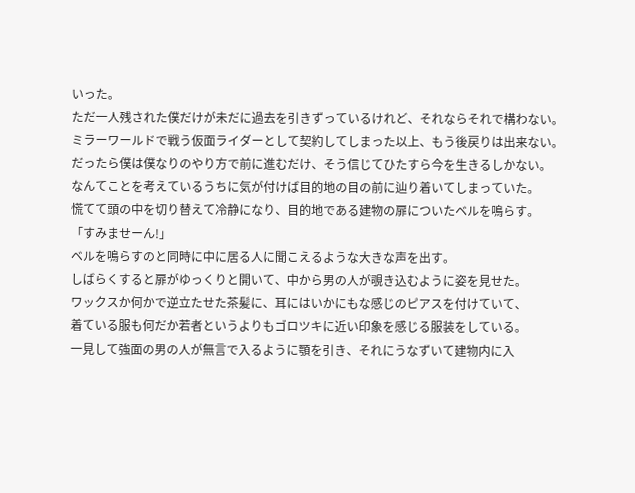いった。
ただ一人残された僕だけが未だに過去を引きずっているけれど、それならそれで構わない。
ミラーワールドで戦う仮面ライダーとして契約してしまった以上、もう後戻りは出来ない。
だったら僕は僕なりのやり方で前に進むだけ、そう信じてひたすら今を生きるしかない。
なんてことを考えているうちに気が付けば目的地の目の前に辿り着いてしまっていた。
慌てて頭の中を切り替えて冷静になり、目的地である建物の扉についたベルを鳴らす。
「すみませーん!」
ベルを鳴らすのと同時に中に居る人に聞こえるような大きな声を出す。
しばらくすると扉がゆっくりと開いて、中から男の人が覗き込むように姿を見せた。
ワックスか何かで逆立たせた茶髪に、耳にはいかにもな感じのピアスを付けていて、
着ている服も何だか若者というよりもゴロツキに近い印象を感じる服装をしている。
一見して強面の男の人が無言で入るように顎を引き、それにうなずいて建物内に入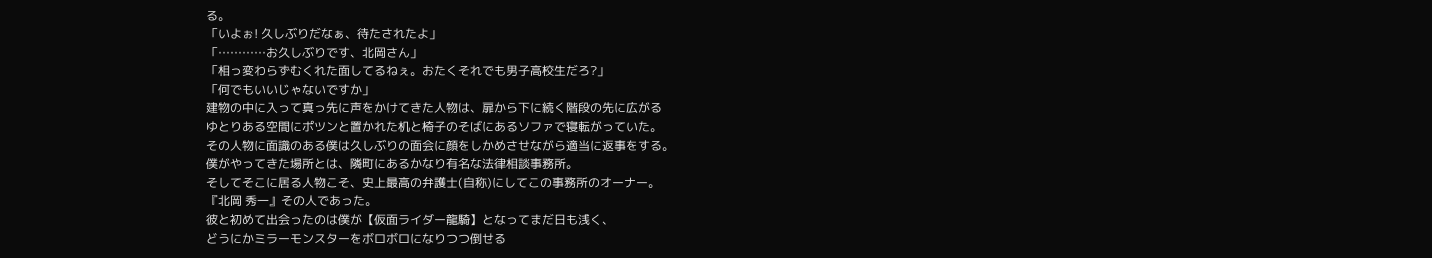る。
「いよぉ! 久しぶりだなぁ、待たされたよ」
「…………お久しぶりです、北岡さん」
「相っ変わらずむくれた面してるねぇ。おたくそれでも男子高校生だろ?」
「何でもいいじゃないですか」
建物の中に入って真っ先に声をかけてきた人物は、扉から下に続く階段の先に広がる
ゆとりある空間にポツンと置かれた机と椅子のそばにあるソファで寝転がっていた。
その人物に面識のある僕は久しぶりの面会に顔をしかめさせながら適当に返事をする。
僕がやってきた場所とは、隣町にあるかなり有名な法律相談事務所。
そしてそこに居る人物こそ、史上最高の弁護士(自称)にしてこの事務所のオーナー。
『北岡 秀一』その人であった。
彼と初めて出会ったのは僕が【仮面ライダー龍騎】となってまだ日も浅く、
どうにかミラーモンスターをボロボロになりつつ倒せる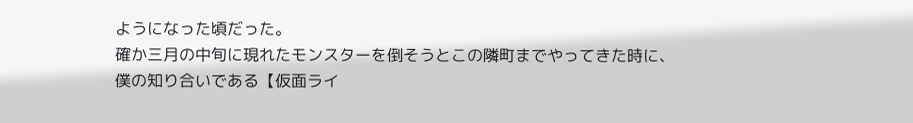ようになった頃だった。
確か三月の中旬に現れたモンスターを倒そうとこの隣町までやってきた時に、
僕の知り合いである【仮面ライ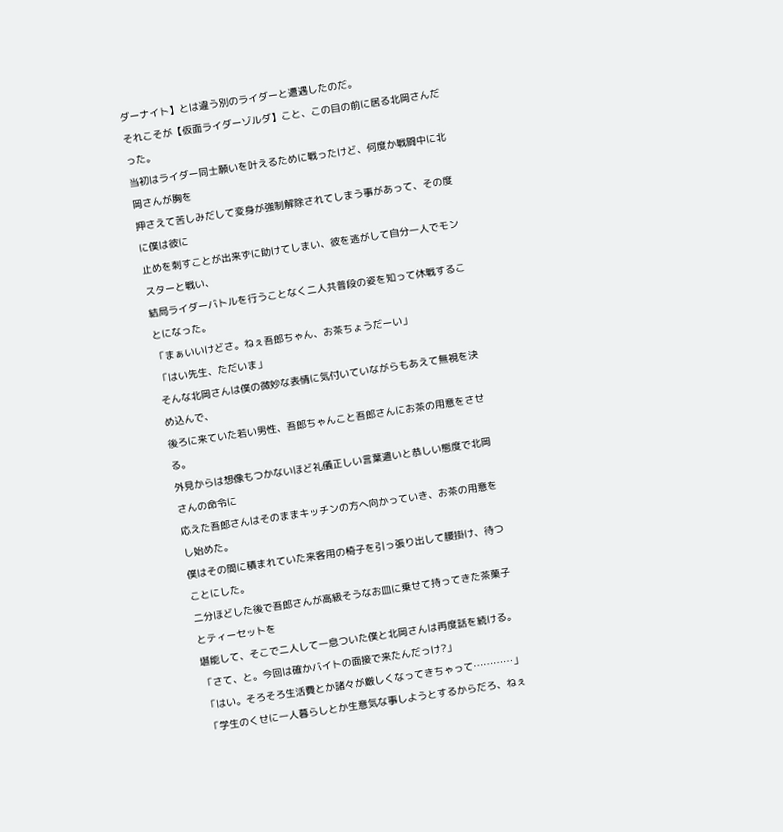ダーナイト】とは違う別のライダーと遭遇したのだ。
それこそが【仮面ライダーゾルダ】こと、この目の前に居る北岡さんだった。
当初はライダー同士願いを叶えるために戦ったけど、何度か戦闘中に北岡さんが胸を
押さえて苦しみだして変身が強制解除されてしまう事があって、その度に僕は彼に
止めを刺すことが出来ずに助けてしまい、彼を逃がして自分一人でモンスターと戦い、
結局ライダーバトルを行うことなく二人共普段の姿を知って休戦することになった。
「まぁいいけどさ。ねぇ吾郎ちゃん、お茶ちょうだーい」
「はい先生、ただいま」
そんな北岡さんは僕の微妙な表情に気付いていながらもあえて無視を決め込んで、
後ろに来ていた若い男性、吾郎ちゃんこと吾郎さんにお茶の用意をさせる。
外見からは想像もつかないほど礼儀正しい言葉遣いと恭しい態度で北岡さんの命令に
応えた吾郎さんはそのままキッチンの方へ向かっていき、お茶の用意をし始めた。
僕はその間に積まれていた来客用の椅子を引っ張り出して腰掛け、待つことにした。
二分ほどした後で吾郎さんが高級そうなお皿に乗せて持ってきた茶菓子とティーセットを
堪能して、そこで二人して一息ついた僕と北岡さんは再度話を続ける。
「さて、と。今回は確かバイトの面接で来たんだっけ?」
「はい。そろそろ生活費とか諸々が厳しくなってきちゃって…………」
「学生のくせに一人暮らしとか生意気な事しようとするからだろ、ねぇ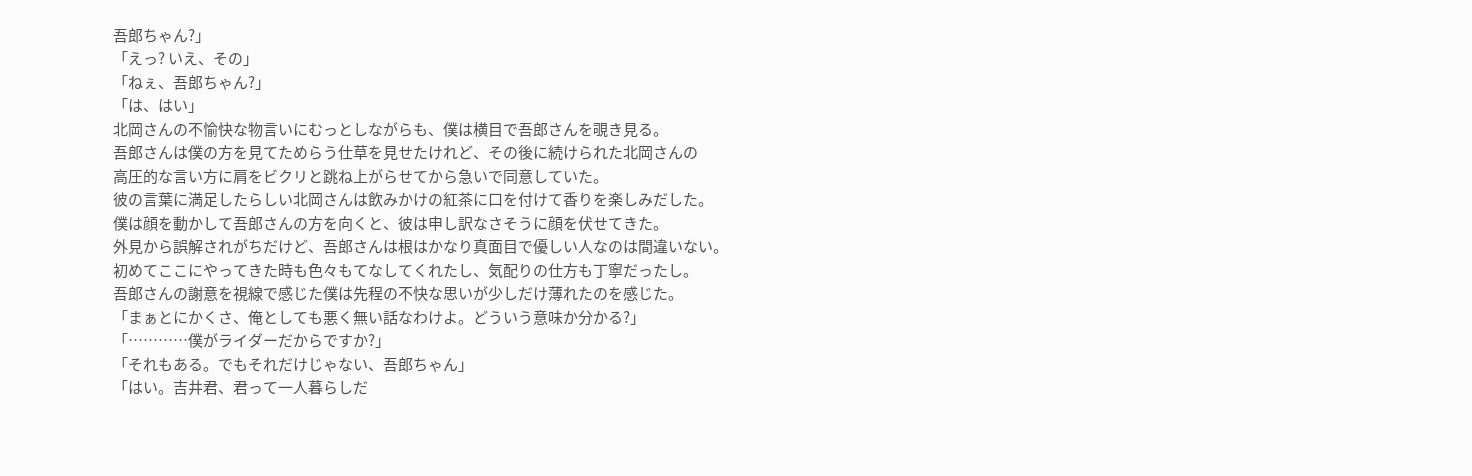吾郎ちゃん?」
「えっ? いえ、その」
「ねぇ、吾郎ちゃん?」
「は、はい」
北岡さんの不愉快な物言いにむっとしながらも、僕は横目で吾郎さんを覗き見る。
吾郎さんは僕の方を見てためらう仕草を見せたけれど、その後に続けられた北岡さんの
高圧的な言い方に肩をビクリと跳ね上がらせてから急いで同意していた。
彼の言葉に満足したらしい北岡さんは飲みかけの紅茶に口を付けて香りを楽しみだした。
僕は顔を動かして吾郎さんの方を向くと、彼は申し訳なさそうに顔を伏せてきた。
外見から誤解されがちだけど、吾郎さんは根はかなり真面目で優しい人なのは間違いない。
初めてここにやってきた時も色々もてなしてくれたし、気配りの仕方も丁寧だったし。
吾郎さんの謝意を視線で感じた僕は先程の不快な思いが少しだけ薄れたのを感じた。
「まぁとにかくさ、俺としても悪く無い話なわけよ。どういう意味か分かる?」
「…………僕がライダーだからですか?」
「それもある。でもそれだけじゃない、吾郎ちゃん」
「はい。吉井君、君って一人暮らしだ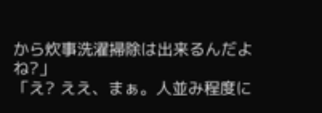から炊事洗濯掃除は出来るんだよね?」
「え? ええ、まぁ。人並み程度に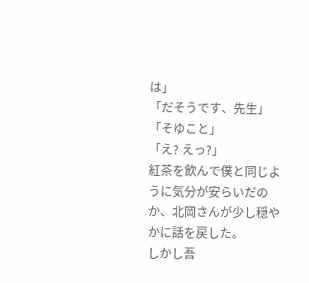は」
「だそうです、先生」
「そゆこと」
「え? えっ?」
紅茶を飲んで僕と同じように気分が安らいだのか、北岡さんが少し穏やかに話を戻した。
しかし吾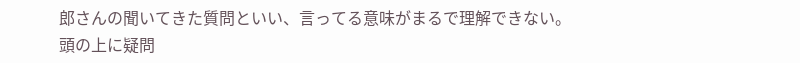郎さんの聞いてきた質問といい、言ってる意味がまるで理解できない。
頭の上に疑問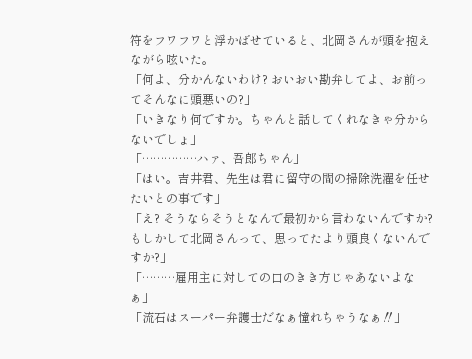符をフワフワと浮かばせていると、北岡さんが頭を抱えながら呟いた。
「何よ、分かんないわけ? おいおい勘弁してよ、お前ってそんなに頭悪いの?」
「いきなり何ですか。ちゃんと話してくれなきゃ分からないでしょ」
「……………ハァ、吾郎ちゃん」
「はい。吉井君、先生は君に留守の間の掃除洗濯を任せたいとの事です」
「え? そうならそうとなんで最初から言わないんですか?
もしかして北岡さんって、思ってたより頭良くないんですか?」
「………雇用主に対しての口のきき方じゃあないよなぁ」
「流石はスーパー弁護士だなぁ憧れちゃうなぁ‼」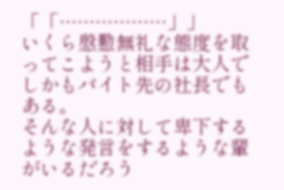「「………………」」
いくら慇懃無礼な態度を取ってこようと相手は大人でしかもバイト先の社長でもある。
そんな人に対して卑下するような発言をするような輩がいるだろう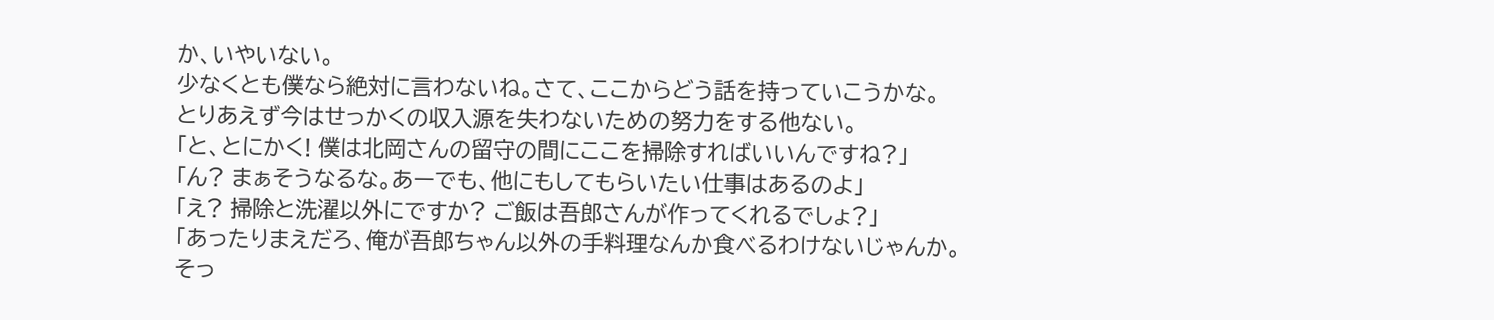か、いやいない。
少なくとも僕なら絶対に言わないね。さて、ここからどう話を持っていこうかな。
とりあえず今はせっかくの収入源を失わないための努力をする他ない。
「と、とにかく! 僕は北岡さんの留守の間にここを掃除すればいいんですね?」
「ん? まぁそうなるな。あーでも、他にもしてもらいたい仕事はあるのよ」
「え? 掃除と洗濯以外にですか? ご飯は吾郎さんが作ってくれるでしょ?」
「あったりまえだろ、俺が吾郎ちゃん以外の手料理なんか食べるわけないじゃんか。
そっ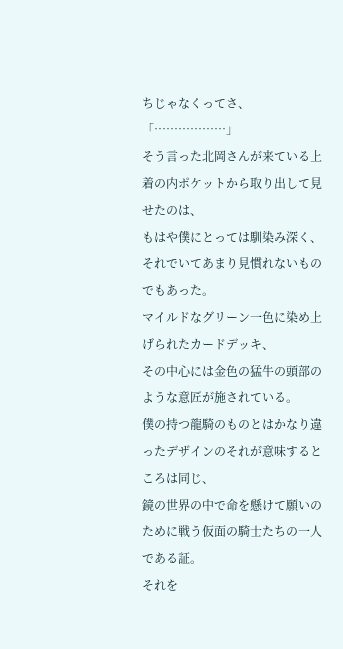ちじゃなくってさ、
「………………」
そう言った北岡さんが来ている上着の内ポケットから取り出して見せたのは、
もはや僕にとっては馴染み深く、それでいてあまり見慣れないものでもあった。
マイルドなグリーン一色に染め上げられたカードデッキ、
その中心には金色の猛牛の頭部のような意匠が施されている。
僕の持つ龍騎のものとはかなり違ったデザインのそれが意味するところは同じ、
鏡の世界の中で命を懸けて願いのために戦う仮面の騎士たちの一人である証。
それを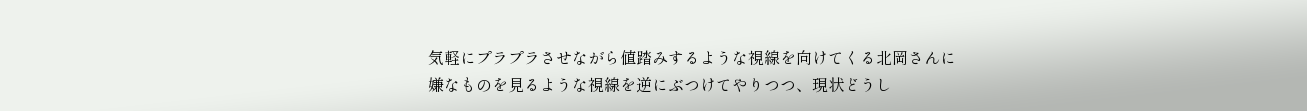気軽にプラプラさせながら値踏みするような視線を向けてくる北岡さんに
嫌なものを見るような視線を逆にぶつけてやりつつ、現状どうし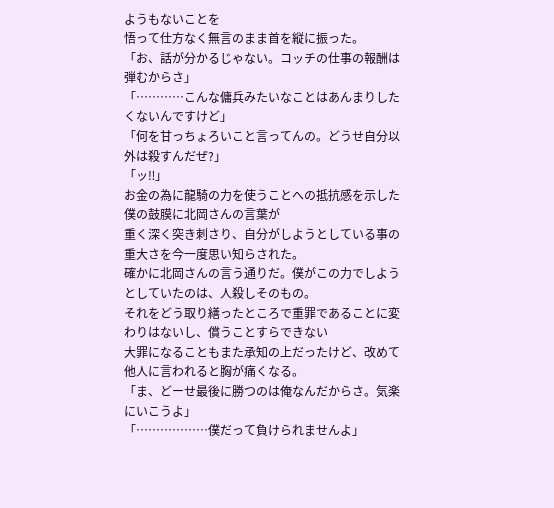ようもないことを
悟って仕方なく無言のまま首を縦に振った。
「お、話が分かるじゃない。コッチの仕事の報酬は弾むからさ」
「…………こんな傭兵みたいなことはあんまりしたくないんですけど」
「何を甘っちょろいこと言ってんの。どうせ自分以外は殺すんだぜ?」
「ッ‼」
お金の為に龍騎の力を使うことへの抵抗感を示した僕の鼓膜に北岡さんの言葉が
重く深く突き刺さり、自分がしようとしている事の重大さを今一度思い知らされた。
確かに北岡さんの言う通りだ。僕がこの力でしようとしていたのは、人殺しそのもの。
それをどう取り繕ったところで重罪であることに変わりはないし、償うことすらできない
大罪になることもまた承知の上だったけど、改めて他人に言われると胸が痛くなる。
「ま、どーせ最後に勝つのは俺なんだからさ。気楽にいこうよ」
「………………僕だって負けられませんよ」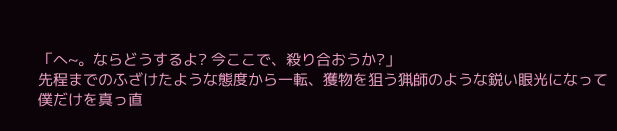「へ~。ならどうするよ? 今ここで、殺り合おうか?」
先程までのふざけたような態度から一転、獲物を狙う猟師のような鋭い眼光になって
僕だけを真っ直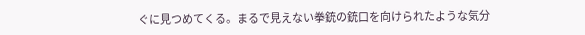ぐに見つめてくる。まるで見えない拳銃の銃口を向けられたような気分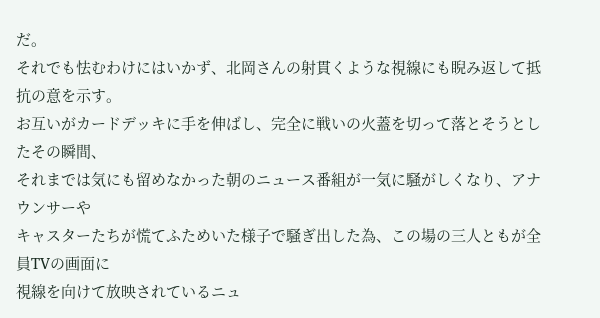だ。
それでも怯むわけにはいかず、北岡さんの射貫くような視線にも睨み返して抵抗の意を示す。
お互いがカードデッキに手を伸ばし、完全に戦いの火蓋を切って落とそうとしたその瞬間、
それまでは気にも留めなかった朝のニュース番組が一気に騒がしくなり、アナウンサーや
キャスターたちが慌てふためいた様子で騒ぎ出した為、この場の三人ともが全員TVの画面に
視線を向けて放映されているニュ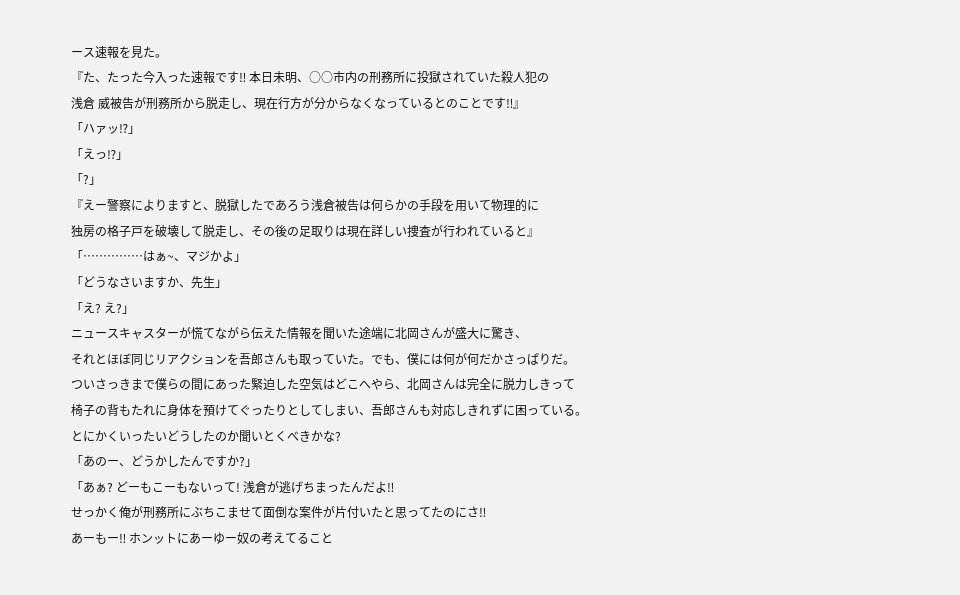ース速報を見た。
『た、たった今入った速報です‼ 本日未明、○○市内の刑務所に投獄されていた殺人犯の
浅倉 威被告が刑務所から脱走し、現在行方が分からなくなっているとのことです‼』
「ハァッ⁉」
「えっ⁉」
「?」
『えー警察によりますと、脱獄したであろう浅倉被告は何らかの手段を用いて物理的に
独房の格子戸を破壊して脱走し、その後の足取りは現在詳しい捜査が行われていると』
「……………はぁ~、マジかよ」
「どうなさいますか、先生」
「え? え?」
ニュースキャスターが慌てながら伝えた情報を聞いた途端に北岡さんが盛大に驚き、
それとほぼ同じリアクションを吾郎さんも取っていた。でも、僕には何が何だかさっぱりだ。
ついさっきまで僕らの間にあった緊迫した空気はどこへやら、北岡さんは完全に脱力しきって
椅子の背もたれに身体を預けてぐったりとしてしまい、吾郎さんも対応しきれずに困っている。
とにかくいったいどうしたのか聞いとくべきかな?
「あのー、どうかしたんですか?」
「あぁ? どーもこーもないって! 浅倉が逃げちまったんだよ‼
せっかく俺が刑務所にぶちこませて面倒な案件が片付いたと思ってたのにさ‼
あーもー‼ ホンットにあーゆー奴の考えてること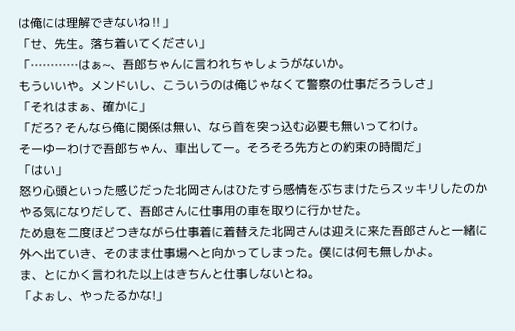は俺には理解できないね‼」
「せ、先生。落ち着いてください」
「…………はぁ~、吾郎ちゃんに言われちゃしょうがないか。
もういいや。メンドいし、こういうのは俺じゃなくて警察の仕事だろうしさ」
「それはまぁ、確かに」
「だろ? そんなら俺に関係は無い、なら首を突っ込む必要も無いってわけ。
そーゆーわけで吾郎ちゃん、車出してー。そろそろ先方との約束の時間だ」
「はい」
怒り心頭といった感じだった北岡さんはひたすら感情をぶちまけたらスッキリしたのか
やる気になりだして、吾郎さんに仕事用の車を取りに行かせた。
ため息を二度ほどつきながら仕事着に着替えた北岡さんは迎えに来た吾郎さんと一緒に
外へ出ていき、そのまま仕事場へと向かってしまった。僕には何も無しかよ。
ま、とにかく言われた以上はきちんと仕事しないとね。
「よぉし、やったるかな!」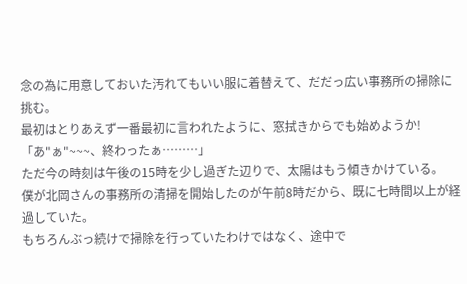念の為に用意しておいた汚れてもいい服に着替えて、だだっ広い事務所の掃除に挑む。
最初はとりあえず一番最初に言われたように、窓拭きからでも始めようか!
「あ"ぁ"~~~、終わったぁ………」
ただ今の時刻は午後の15時を少し過ぎた辺りで、太陽はもう傾きかけている。
僕が北岡さんの事務所の清掃を開始したのが午前8時だから、既に七時間以上が経過していた。
もちろんぶっ続けで掃除を行っていたわけではなく、途中で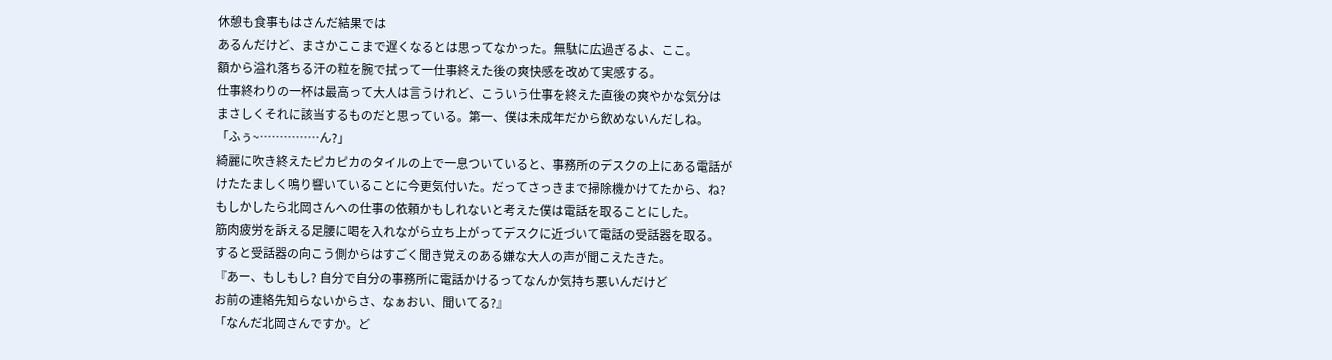休憩も食事もはさんだ結果では
あるんだけど、まさかここまで遅くなるとは思ってなかった。無駄に広過ぎるよ、ここ。
額から溢れ落ちる汗の粒を腕で拭って一仕事終えた後の爽快感を改めて実感する。
仕事終わりの一杯は最高って大人は言うけれど、こういう仕事を終えた直後の爽やかな気分は
まさしくそれに該当するものだと思っている。第一、僕は未成年だから飲めないんだしね。
「ふぅ~……………ん?」
綺麗に吹き終えたピカピカのタイルの上で一息ついていると、事務所のデスクの上にある電話が
けたたましく鳴り響いていることに今更気付いた。だってさっきまで掃除機かけてたから、ね?
もしかしたら北岡さんへの仕事の依頼かもしれないと考えた僕は電話を取ることにした。
筋肉疲労を訴える足腰に喝を入れながら立ち上がってデスクに近づいて電話の受話器を取る。
すると受話器の向こう側からはすごく聞き覚えのある嫌な大人の声が聞こえたきた。
『あー、もしもし? 自分で自分の事務所に電話かけるってなんか気持ち悪いんだけど
お前の連絡先知らないからさ、なぁおい、聞いてる?』
「なんだ北岡さんですか。ど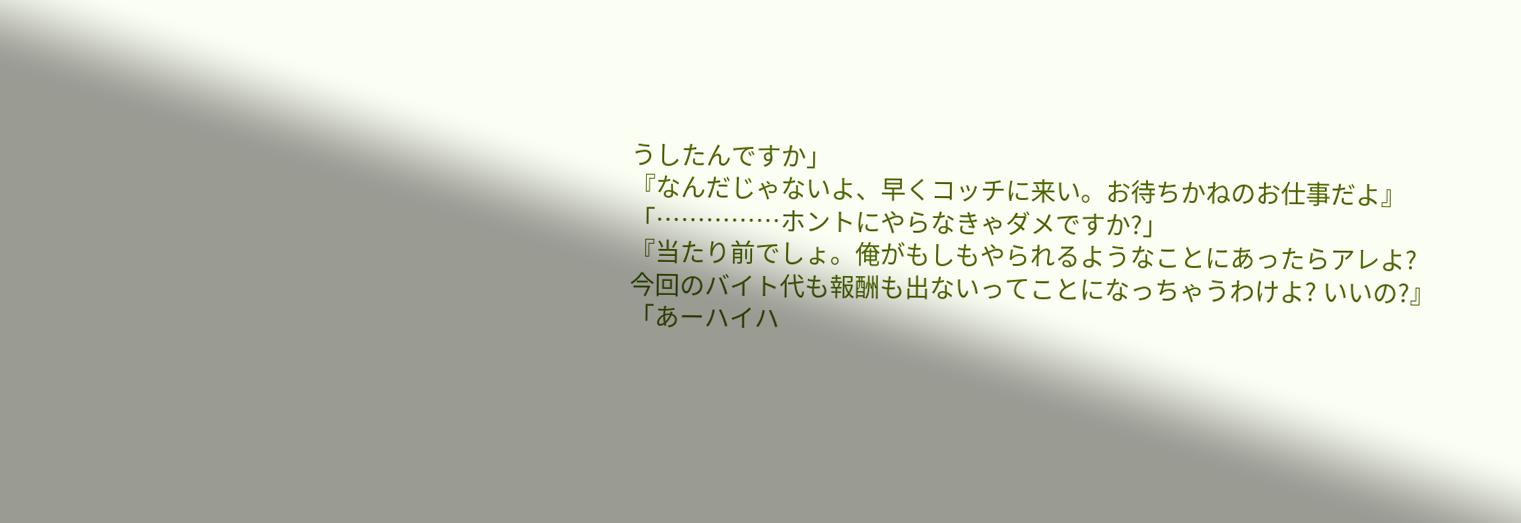うしたんですか」
『なんだじゃないよ、早くコッチに来い。お待ちかねのお仕事だよ』
「……………ホントにやらなきゃダメですか?」
『当たり前でしょ。俺がもしもやられるようなことにあったらアレよ?
今回のバイト代も報酬も出ないってことになっちゃうわけよ? いいの?』
「あーハイハ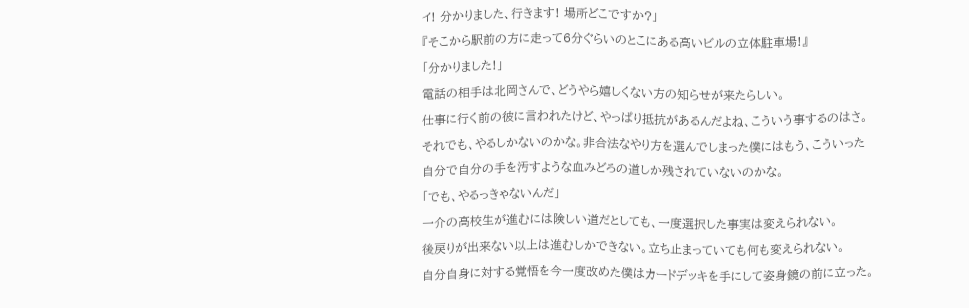イ! 分かりました、行きます! 場所どこですか?」
『そこから駅前の方に走って6分ぐらいのとこにある高いビルの立体駐車場!』
「分かりました!」
電話の相手は北岡さんで、どうやら嬉しくない方の知らせが来たらしい。
仕事に行く前の彼に言われたけど、やっぱり抵抗があるんだよね、こういう事するのはさ。
それでも、やるしかないのかな。非合法なやり方を選んでしまった僕にはもう、こういった
自分で自分の手を汚すような血みどろの道しか残されていないのかな。
「でも、やるっきゃないんだ」
一介の高校生が進むには険しい道だとしても、一度選択した事実は変えられない。
後戻りが出来ない以上は進むしかできない。立ち止まっていても何も変えられない。
自分自身に対する覚悟を今一度改めた僕はカードデッキを手にして姿身鏡の前に立った。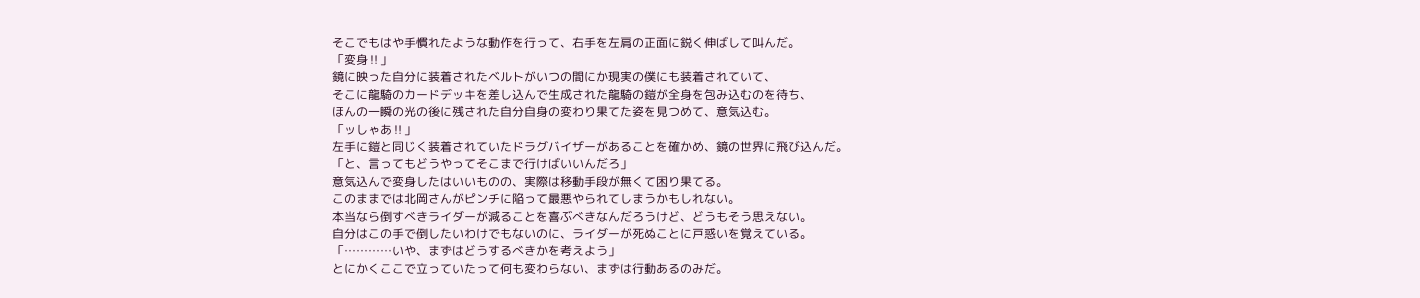そこでもはや手慣れたような動作を行って、右手を左肩の正面に鋭く伸ばして叫んだ。
「変身‼」
鏡に映った自分に装着されたベルトがいつの間にか現実の僕にも装着されていて、
そこに龍騎のカードデッキを差し込んで生成された龍騎の鎧が全身を包み込むのを待ち、
ほんの一瞬の光の後に残された自分自身の変わり果てた姿を見つめて、意気込む。
「ッしゃあ‼」
左手に鎧と同じく装着されていたドラグバイザーがあることを確かめ、鏡の世界に飛び込んだ。
「と、言ってもどうやってそこまで行けばいいんだろ」
意気込んで変身したはいいものの、実際は移動手段が無くて困り果てる。
このままでは北岡さんがピンチに陥って最悪やられてしまうかもしれない。
本当なら倒すべきライダーが減ることを喜ぶべきなんだろうけど、どうもそう思えない。
自分はこの手で倒したいわけでもないのに、ライダーが死ぬことに戸惑いを覚えている。
「…………いや、まずはどうするべきかを考えよう」
とにかくここで立っていたって何も変わらない、まずは行動あるのみだ。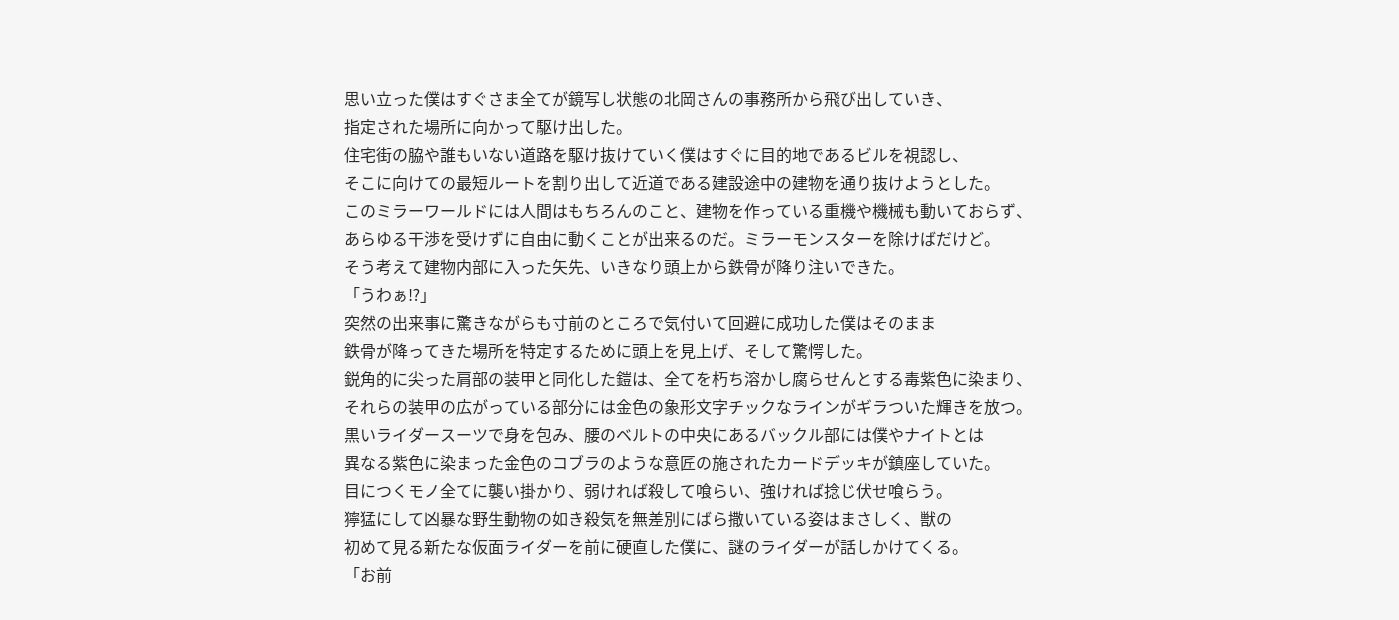思い立った僕はすぐさま全てが鏡写し状態の北岡さんの事務所から飛び出していき、
指定された場所に向かって駆け出した。
住宅街の脇や誰もいない道路を駆け抜けていく僕はすぐに目的地であるビルを視認し、
そこに向けての最短ルートを割り出して近道である建設途中の建物を通り抜けようとした。
このミラーワールドには人間はもちろんのこと、建物を作っている重機や機械も動いておらず、
あらゆる干渉を受けずに自由に動くことが出来るのだ。ミラーモンスターを除けばだけど。
そう考えて建物内部に入った矢先、いきなり頭上から鉄骨が降り注いできた。
「うわぁ⁉」
突然の出来事に驚きながらも寸前のところで気付いて回避に成功した僕はそのまま
鉄骨が降ってきた場所を特定するために頭上を見上げ、そして驚愕した。
鋭角的に尖った肩部の装甲と同化した鎧は、全てを朽ち溶かし腐らせんとする毒紫色に染まり、
それらの装甲の広がっている部分には金色の象形文字チックなラインがギラついた輝きを放つ。
黒いライダースーツで身を包み、腰のベルトの中央にあるバックル部には僕やナイトとは
異なる紫色に染まった金色のコブラのような意匠の施されたカードデッキが鎮座していた。
目につくモノ全てに襲い掛かり、弱ければ殺して喰らい、強ければ捻じ伏せ喰らう。
獰猛にして凶暴な野生動物の如き殺気を無差別にばら撒いている姿はまさしく、獣の
初めて見る新たな仮面ライダーを前に硬直した僕に、謎のライダーが話しかけてくる。
「お前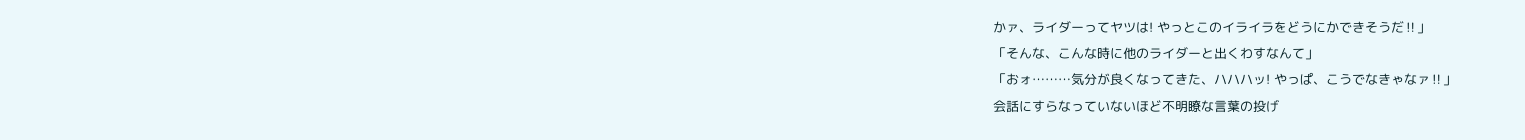かァ、ライダーってヤツは! やっとこのイライラをどうにかできそうだ‼」
「そんな、こんな時に他のライダーと出くわすなんて」
「おォ………気分が良くなってきた、ハハハッ! やっぱ、こうでなきゃなァ‼」
会話にすらなっていないほど不明瞭な言葉の投げ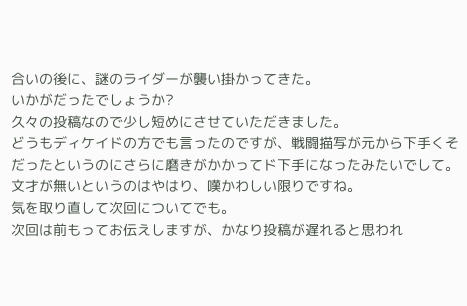合いの後に、謎のライダーが襲い掛かってきた。
いかがだったでしょうか?
久々の投稿なので少し短めにさせていただきました。
どうもディケイドの方でも言ったのですが、戦闘描写が元から下手くそ
だったというのにさらに磨きがかかってド下手になったみたいでして。
文才が無いというのはやはり、嘆かわしい限りですね。
気を取り直して次回についてでも。
次回は前もってお伝えしますが、かなり投稿が遅れると思われ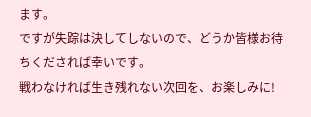ます。
ですが失踪は決してしないので、どうか皆様お待ちくだされば幸いです。
戦わなければ生き残れない次回を、お楽しみに!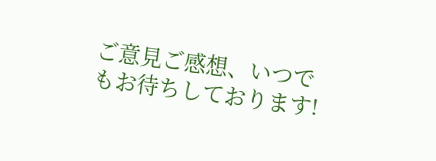ご意見ご感想、いつでもお待ちしております!